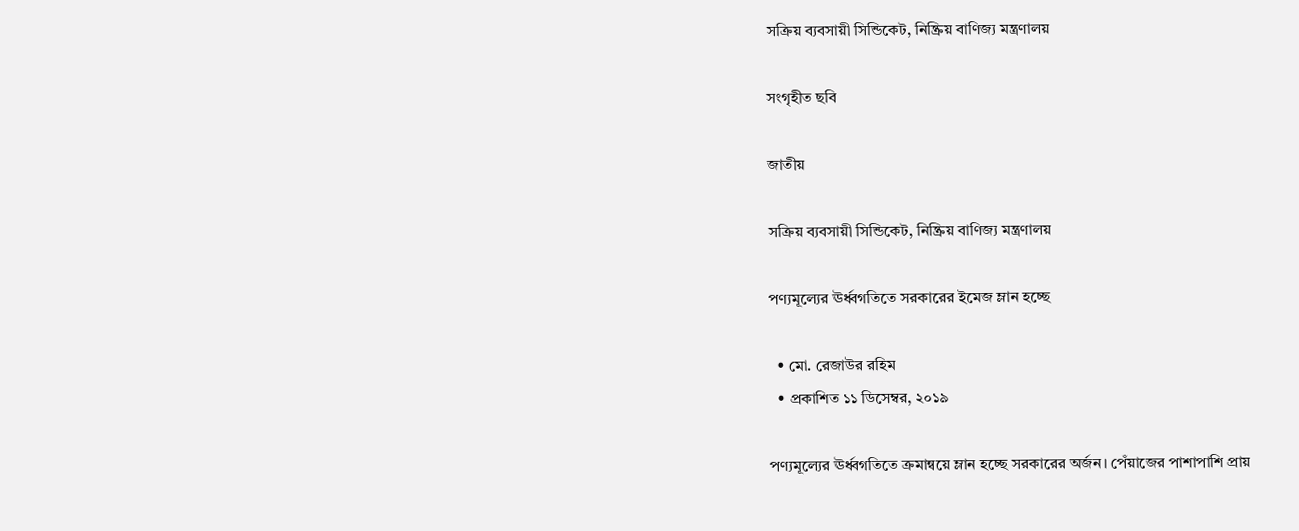সক্রিয় ব্যবসায়ী সিন্ডিকেট, নিষ্ক্রিয় বাণিজ্য মন্ত্রণালয়

সংগৃহীত ছবি

জাতীয়

সক্রিয় ব্যবসায়ী সিন্ডিকেট, নিষ্ক্রিয় বাণিজ্য মন্ত্রণালয়

পণ্যমূল্যের ঊর্ধ্বগতিতে সরকারের ইমেজ ম্লান হচ্ছে

  • মো. রেজাউর রহিম
  • প্রকাশিত ১১ ডিসেম্বর, ২০১৯

পণ্যমূল্যের ঊর্ধ্বগতিতে ক্রমান্বয়ে ম্লান হচ্ছে সরকারের অর্জন। পেঁয়াজের পাশাপাশি প্রায়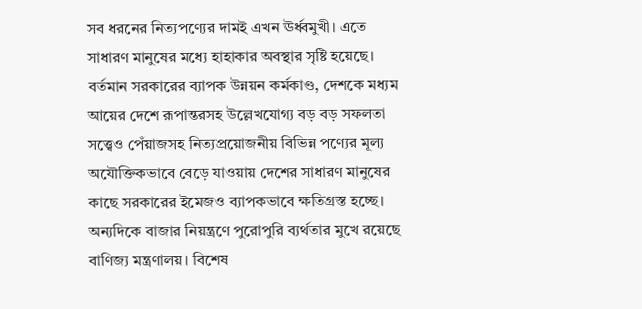সব ধরনের নিত্যপণ্যের দামই এখন ঊর্ধ্বমুখী। এতে সাধারণ মানুষের মধ্যে হাহাকার অবস্থার সৃষ্টি হয়েছে। বর্তমান সরকারের ব্যাপক উন্নয়ন কর্মকাণ্ড, দেশকে মধ্যম আয়ের দেশে রূপান্তরসহ উল্লেখযোগ্য বড় বড় সফলতা সত্ত্বেও পেঁয়াজসহ নিত্যপ্রয়োজনীয় বিভিন্ন পণ্যের মূল্য অযৌক্তিকভাবে বেড়ে যাওয়ায় দেশের সাধারণ মানুষের কাছে সরকারের ইমেজও ব্যাপকভাবে ক্ষতিগ্রস্ত হচ্ছে। অন্যদিকে বাজার নিয়ন্ত্রণে পুরোপুরি ব্যর্থতার মুখে রয়েছে বাণিজ্য মন্ত্রণালয়। বিশেষ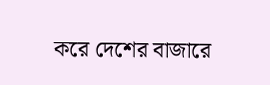করে দেশের বাজারে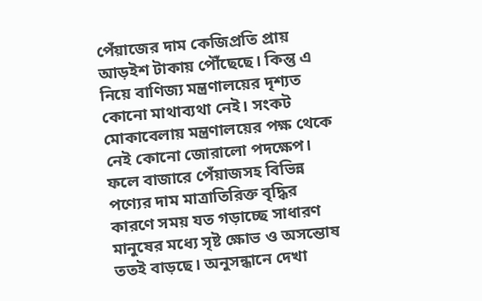পেঁয়াজের দাম কেজিপ্রতি প্রায় আড়ইশ টাকায় পৌঁছেছে। কিন্তু এ নিয়ে বাণিজ্য মন্ত্রণালয়ের দৃশ্যত কোনো মাথাব্যথা নেই। সংকট মোকাবেলায় মন্ত্রণালয়ের পক্ষ থেকে নেই কোনো জোরালো পদক্ষেপ। ফলে বাজারে পেঁয়াজসহ বিভিন্ন পণ্যের দাম মাত্রাতিরিক্ত বৃদ্ধির কারণে সময় যত গড়াচ্ছে সাধারণ মানুষের মধ্যে সৃষ্ট ক্ষোভ ও অসন্তোষ ততই বাড়ছে। অনুসন্ধানে দেখা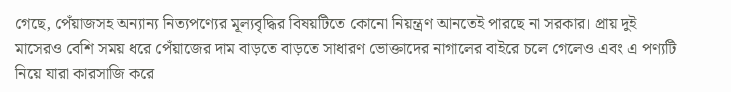গেছে, পেঁয়াজসহ অন্যান্য নিত্যপণ্যের মূল্যবৃদ্ধির বিষয়টিতে কোনো নিয়ন্ত্রণ আনতেই পারছে না সরকার। প্রায় দুই মাসেরও বেশি সময় ধরে পেঁয়াজের দাম বাড়তে বাড়তে সাধারণ ভোক্তাদের নাগালের বাইরে চলে গেলেও এবং এ পণ্যটি নিয়ে যারা কারসাজি করে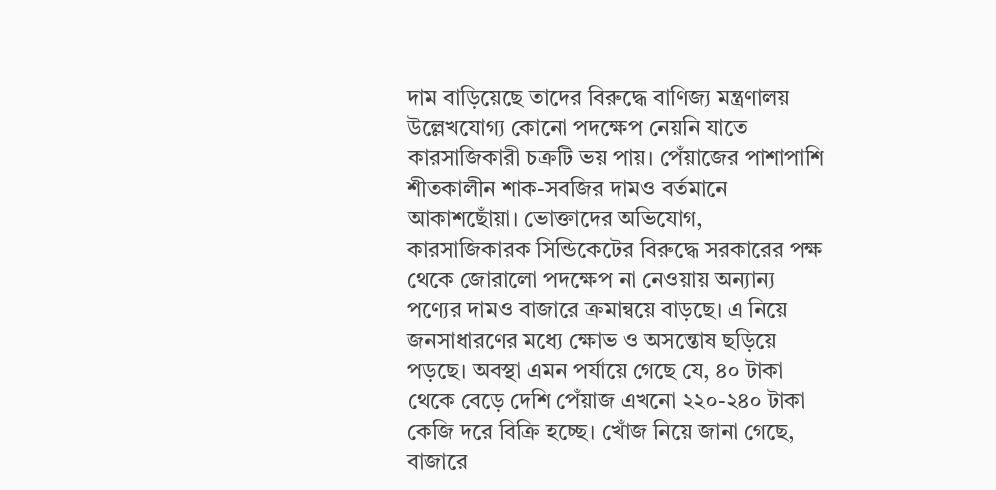দাম বাড়িয়েছে তাদের বিরুদ্ধে বাণিজ্য মন্ত্রণালয় উল্লেখযোগ্য কোনো পদক্ষেপ নেয়নি যাতে কারসাজিকারী চক্রটি ভয় পায়। পেঁয়াজের পাশাপাশি শীতকালীন শাক-সবজির দামও বর্তমানে আকাশছোঁয়া। ভোক্তাদের অভিযোগ, কারসাজিকারক সিন্ডিকেটের বিরুদ্ধে সরকারের পক্ষ থেকে জোরালো পদক্ষেপ না নেওয়ায় অন্যান্য পণ্যের দামও বাজারে ক্রমান্বয়ে বাড়ছে। এ নিয়ে জনসাধারণের মধ্যে ক্ষোভ ও অসন্তোষ ছড়িয়ে পড়ছে। অবস্থা এমন পর্যায়ে গেছে যে, ৪০ টাকা থেকে বেড়ে দেশি পেঁয়াজ এখনো ২২০-২৪০ টাকা কেজি দরে বিক্রি হচ্ছে। খোঁজ নিয়ে জানা গেছে, বাজারে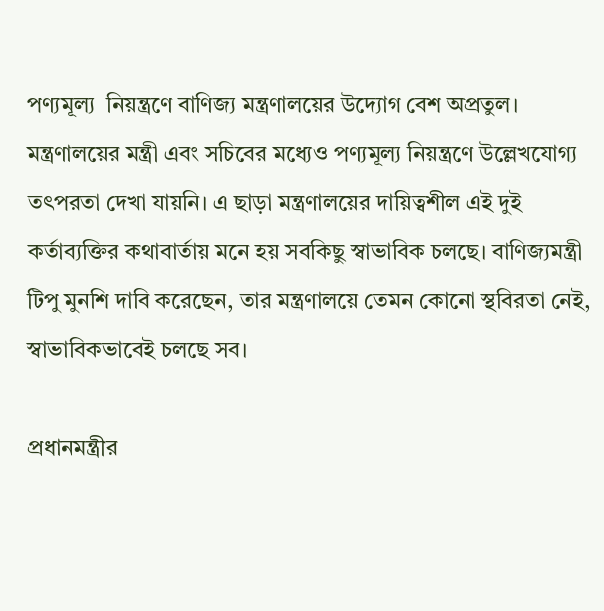পণ্যমূল্য  নিয়ন্ত্রণে বাণিজ্য মন্ত্রণালয়ের উদ্যোগ বেশ অপ্রতুল। মন্ত্রণালয়ের মন্ত্রী এবং সচিবের মধ্যেও পণ্যমূল্য নিয়ন্ত্রণে উল্লেখযোগ্য তৎপরতা দেখা যায়নি। এ ছাড়া মন্ত্রণালয়ের দায়িত্বশীল এই দুই কর্তাব্যক্তির কথাবার্তায় মনে হয় সবকিছু স্বাভাবিক চলছে। বাণিজ্যমন্ত্রী টিপু মুনশি দাবি করেছেন, তার মন্ত্রণালয়ে তেমন কোনো স্থবিরতা নেই, স্বাভাবিকভাবেই চলছে সব।

প্রধানমন্ত্রীর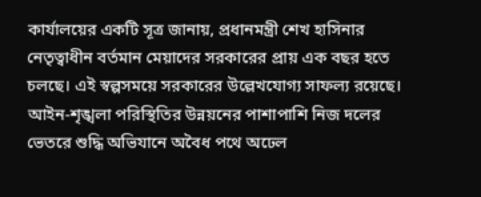কার্যালয়ের একটি সূত্র জানায়, প্রধানমন্ত্রী শেখ হাসিনার নেতৃত্বাধীন বর্তমান মেয়াদের সরকারের প্রায় এক বছর হতে চলছে। এই স্বল্পসময়ে সরকারের উল্লেখযোগ্য সাফল্য রয়েছে। আইন-শৃঙ্খলা পরিস্থিতির উন্নয়নের পাশাপাশি নিজ দলের ভেতরে শুদ্ধি অভিযানে অবৈধ পথে অঢেল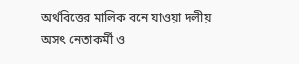অর্থবিত্তের মালিক বনে যাওয়া দলীয় অসৎ নেতাকর্মী ও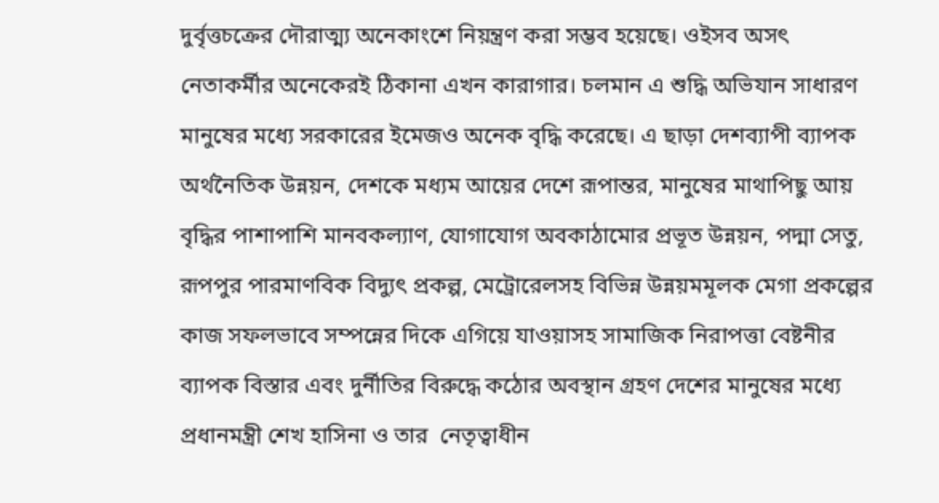দুর্বৃত্তচক্রের দৌরাত্ম্য অনেকাংশে নিয়ন্ত্রণ করা সম্ভব হয়েছে। ওইসব অসৎ নেতাকর্মীর অনেকেরই ঠিকানা এখন কারাগার। চলমান এ শুদ্ধি অভিযান সাধারণ মানুষের মধ্যে সরকারের ইমেজও অনেক বৃদ্ধি করেছে। এ ছাড়া দেশব্যাপী ব্যাপক অর্থনৈতিক উন্নয়ন, দেশকে মধ্যম আয়ের দেশে রূপান্তর, মানুষের মাথাপিছু আয় বৃদ্ধির পাশাপাশি মানবকল্যাণ, যোগাযোগ অবকাঠামোর প্রভূত উন্নয়ন, পদ্মা সেতু, রূপপুর পারমাণবিক বিদ্যুৎ প্রকল্প, মেট্রোরেলসহ বিভিন্ন উন্নয়মমূলক মেগা প্রকল্পের কাজ সফলভাবে সম্পন্নের দিকে এগিয়ে যাওয়াসহ সামাজিক নিরাপত্তা বেষ্টনীর ব্যাপক বিস্তার এবং দুর্নীতির বিরুদ্ধে কঠোর অবস্থান গ্রহণ দেশের মানুষের মধ্যে প্রধানমন্ত্রী শেখ হাসিনা ও তার  নেতৃত্বাধীন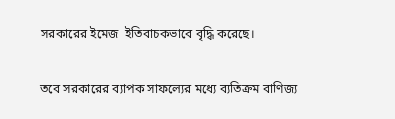সরকারের ইমেজ  ইতিবাচকভাবে বৃদ্ধি করেছে।

তবে সরকারের ব্যাপক সাফল্যের মধ্যে ব্যতিক্রম বাণিজ্য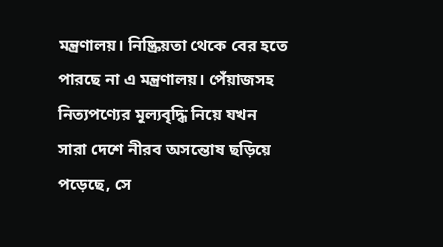মন্ত্রণালয়। নিষ্ক্রিয়তা থেকে বের হতে পারছে না এ মন্ত্রণালয়। পেঁয়াজসহ নিত্যপণ্যের মূল্যবৃদ্ধি নিয়ে যখন সারা দেশে নীরব অসন্তোষ ছড়িয়ে পড়েছে, সে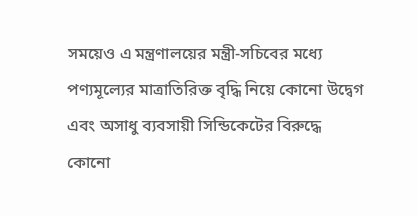সময়েও এ মন্ত্রণালয়ের মন্ত্রী-সচিবের মধ্যে পণ্যমূল্যের মাত্রাতিরিক্ত বৃদ্ধি নিয়ে কোনো উদ্বেগ এবং অসাধু ব্যবসায়ী সিন্ডিকেটের বিরুদ্ধে কোনো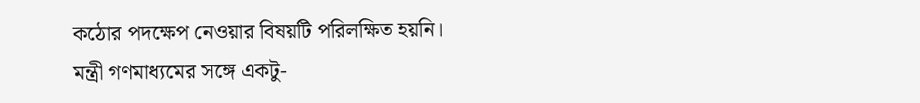কঠোর পদক্ষেপ নেওয়ার বিষয়টি পরিলক্ষিত হয়নি। মন্ত্রী গণমাধ্যমের সঙ্গে একটু-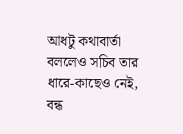আধটু কথাবার্তা বললেও সচিব তার ধারে-কাছেও নেই, বন্ধ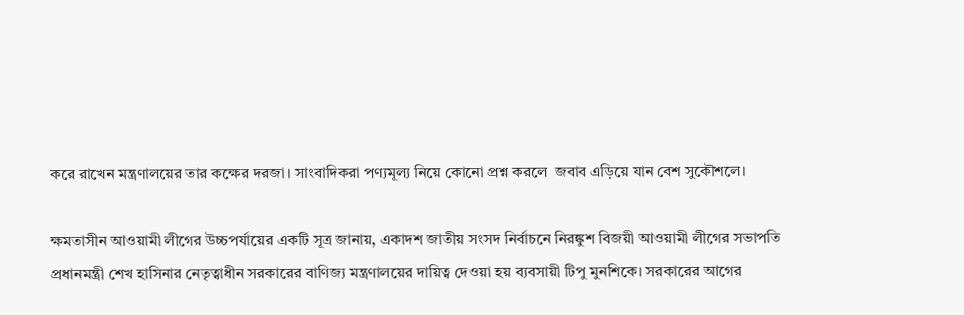করে রাখেন মন্ত্রণালয়ের তার কক্ষের দরজা। সাংবাদিকরা পণ্যমূল্য নিয়ে কোনো প্রশ্ন করলে  জবাব এড়িয়ে যান বেশ সুকৌশলে।

ক্ষমতাসীন আওয়ামী লীগের উচ্চপর্যায়ের একটি সূত্র জানায়, একাদশ জাতীয় সংসদ নির্বাচনে নিরঙ্কুশ বিজয়ী আওয়ামী লীগের সভাপতি প্রধানমন্ত্রী শেখ হাসিনার নেতৃত্বাধীন সরকারের বাণিজ্য মন্ত্রণালয়ের দায়িত্ব দেওয়া হয় ব্যবসায়ী টিপু মুনশিকে। সরকারের আগের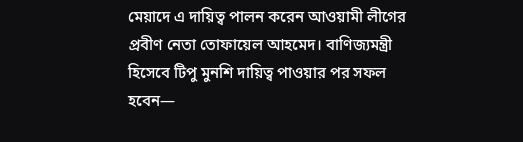মেয়াদে এ দায়িত্ব পালন করেন আওয়ামী লীগের প্রবীণ নেতা তোফায়েল আহমেদ। বাণিজ্যমন্ত্রী হিসেবে টিপু মুনশি দায়িত্ব পাওয়ার পর সফল হবেন—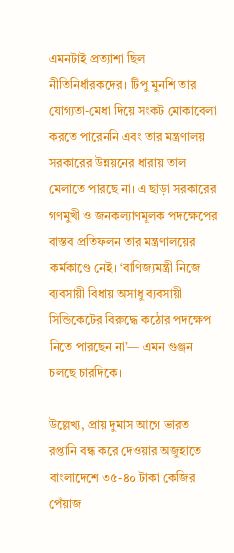এমনটাই প্রত্যাশা ছিল নীতিনির্ধারকদের। টিপু মুনশি তার যোগ্যতা-মেধা দিয়ে সংকট মোকাবেলা করতে পারেননি এবং তার মন্ত্রণালয় সরকারের উন্নয়নের ধারায় তাল মেলাতে পারছে না। এ ছাড়া সরকারের গণমুখী ও জনকল্যাণমূলক পদক্ষেপের বাস্তব প্রতিফলন তার মন্ত্রণালয়ের কর্মকাণ্ডে নেই। ‘বাণিজ্যমন্ত্রী নিজে ব্যবসায়ী বিধায় অসাধু ব্যবসায়ী সিন্ডিকেটের বিরুদ্ধে কঠোর পদক্ষেপ নিতে পারছেন না’— এমন গুঞ্জন চলছে চারদিকে।

উল্লেখ্য, প্রায় দুমাস আগে ভারত রপ্তানি বন্ধ করে দেওয়ার অজুহাতে বাংলাদেশে ৩৫-৪০ টাকা কেজির পেঁয়াজ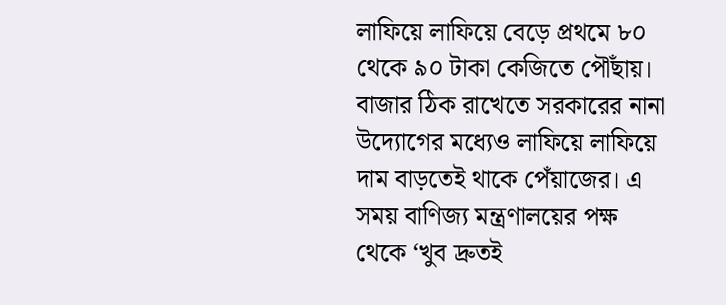লাফিয়ে লাফিয়ে বেড়ে প্রথমে ৮০ থেকে ৯০ টাকা কেজিতে পৌঁছায়। বাজার ঠিক রাখেতে সরকারের নানা উদ্যোগের মধ্যেও লাফিয়ে লাফিয়ে দাম বাড়তেই থাকে পেঁয়াজের। এ সময় বাণিজ্য মন্ত্রণালয়ের পক্ষ থেকে ‘খুব দ্রুতই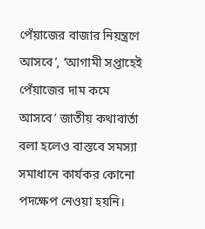পেঁয়াজের বাজার নিয়ন্ত্রণে আসবে’, ‘আগামী সপ্তাহেই পেঁয়াজের দাম কমে আসবে’ জাতীয় কথাবার্তা বলা হলেও বাস্তবে সমস্যা সমাধানে কার্যকর কোনো পদক্ষেপ নেওয়া হয়নি।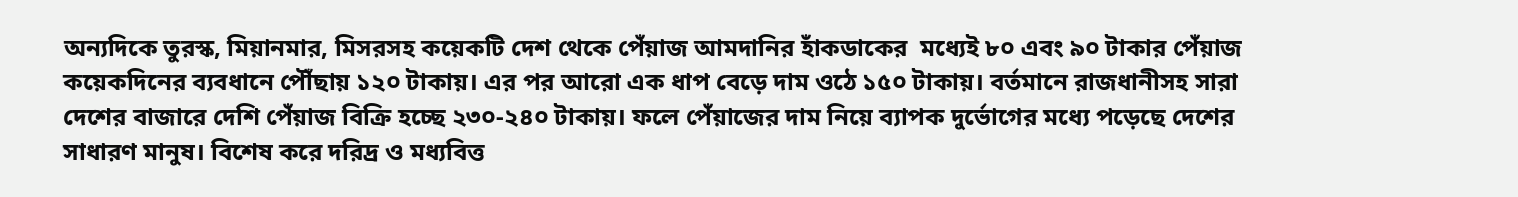অন্যদিকে তুরস্ক, মিয়ানমার, মিসরসহ কয়েকটি দেশ থেকে পেঁয়াজ আমদানির হাঁকডাকের  মধ্যেই ৮০ এবং ৯০ টাকার পেঁয়াজ কয়েকদিনের ব্যবধানে পৌঁছায় ১২০ টাকায়। এর পর আরো এক ধাপ বেড়ে দাম ওঠে ১৫০ টাকায়। বর্তমানে রাজধানীসহ সারা দেশের বাজারে দেশি পেঁয়াজ বিক্রি হচ্ছে ২৩০-২৪০ টাকায়। ফলে পেঁয়াজের দাম নিয়ে ব্যাপক দুর্ভোগের মধ্যে পড়েছে দেশের সাধারণ মানুষ। বিশেষ করে দরিদ্র ও মধ্যবিত্ত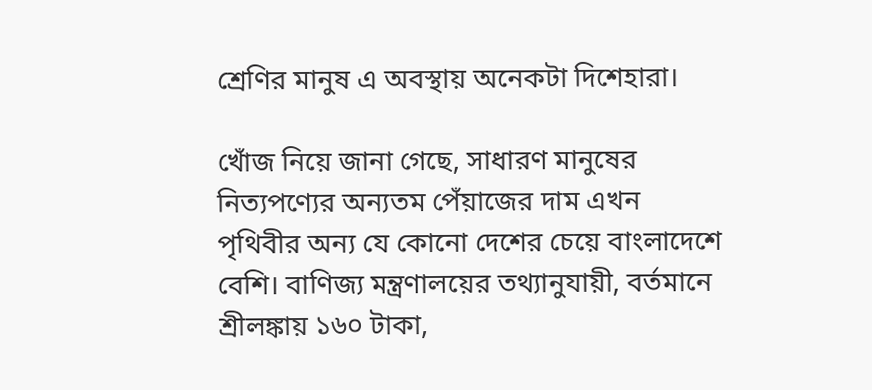শ্রেণির মানুষ এ অবস্থায় অনেকটা দিশেহারা।

খোঁজ নিয়ে জানা গেছে, সাধারণ মানুষের নিত্যপণ্যের অন্যতম পেঁয়াজের দাম এখন পৃথিবীর অন্য যে কোনো দেশের চেয়ে বাংলাদেশে বেশি। বাণিজ্য মন্ত্রণালয়ের তথ্যানুযায়ী, বর্তমানে শ্রীলঙ্কায় ১৬০ টাকা,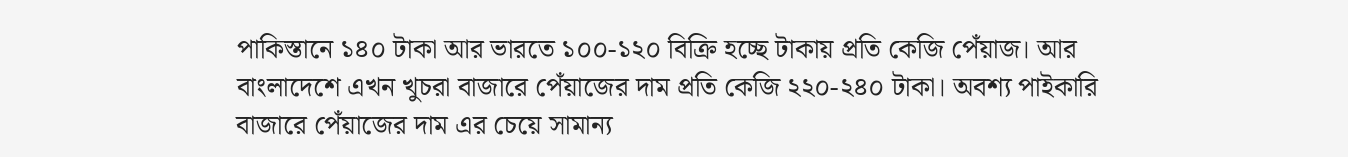পাকিস্তানে ১৪০ টাকা আর ভারতে ১০০-১২০ বিক্রি হচ্ছে টাকায় প্রতি কেজি পেঁয়াজ। আর বাংলাদেশে এখন খুচরা বাজারে পেঁয়াজের দাম প্রতি কেজি ২২০-২৪০ টাকা। অবশ্য পাইকারি বাজারে পেঁয়াজের দাম এর চেয়ে সামান্য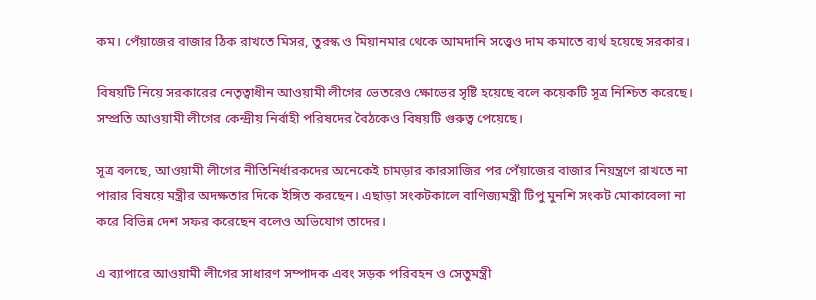কম। পেঁয়াজের বাজার ঠিক রাখতে মিসর, তুরস্ক ও মিয়ানমার থেকে আমদানি সত্ত্বেও দাম কমাতে ব্যর্থ হয়েছে সরকার।

বিষয়টি নিয়ে সরকারের নেতৃত্বাধীন আওয়ামী লীগের ভেতরেও ক্ষোভের সৃষ্টি হয়েছে বলে কয়েকটি সূত্র নিশ্চিত করেছে। সম্প্রতি আওয়ামী লীগের কেন্দ্রীয় নির্বাহী পরিষদের বৈঠকেও বিষয়টি গুরুত্ব পেয়েছে।

সূত্র বলছে, আওয়ামী লীগের নীতিনির্ধারকদের অনেকেই চামড়ার কারসাজির পর পেঁয়াজের বাজার নিয়ন্ত্রণে রাখতে না পারার বিষয়ে মন্ত্রীর অদক্ষতার দিকে ইঙ্গিত করছেন। এছাড়া সংকটকালে বাণিজ্যমন্ত্রী টিপু মুনশি সংকট মোকাবেলা না করে বিভিন্ন দেশ সফর করেছেন বলেও অভিযোগ তাদের।

এ ব্যাপারে আওয়ামী লীগের সাধারণ সম্পাদক এবং সড়ক পরিবহন ও সেতুমন্ত্রী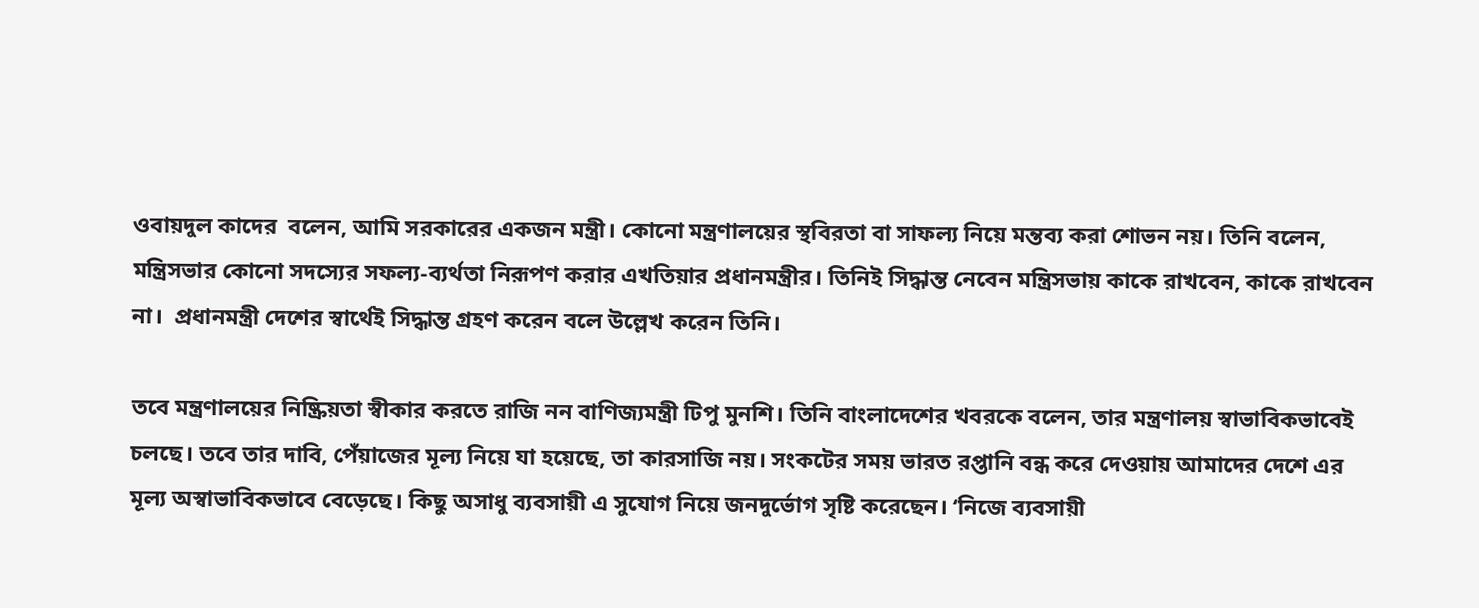ওবায়দুল কাদের  বলেন, আমি সরকারের একজন মন্ত্রী। কোনো মন্ত্রণালয়ের স্থবিরতা বা সাফল্য নিয়ে মন্তব্য করা শোভন নয়। তিনি বলেন, মন্ত্রিসভার কোনো সদস্যের সফল্য-ব্যর্থতা নিরূপণ করার এখতিয়ার প্রধানমন্ত্রীর। তিনিই সিদ্ধান্ত নেবেন মন্ত্রিসভায় কাকে রাখবেন, কাকে রাখবেন না।  প্রধানমন্ত্রী দেশের স্বার্থেই সিদ্ধান্ত গ্রহণ করেন বলে উল্লেখ করেন তিনি।

তবে মন্ত্রণালয়ের নিষ্ক্রিয়তা স্বীকার করতে রাজি নন বাণিজ্যমন্ত্রী টিপু মুনশি। তিনি বাংলাদেশের খবরকে বলেন, তার মন্ত্রণালয় স্বাভাবিকভাবেই চলছে। তবে তার দাবি, পেঁয়াজের মূল্য নিয়ে যা হয়েছে, তা কারসাজি নয়। সংকটের সময় ভারত রপ্তানি বন্ধ করে দেওয়ায় আমাদের দেশে এর মূল্য অস্বাভাবিকভাবে বেড়েছে। কিছু অসাধু ব্যবসায়ী এ সুযোগ নিয়ে জনদুর্ভোগ সৃষ্টি করেছেন। ‘নিজে ব্যবসায়ী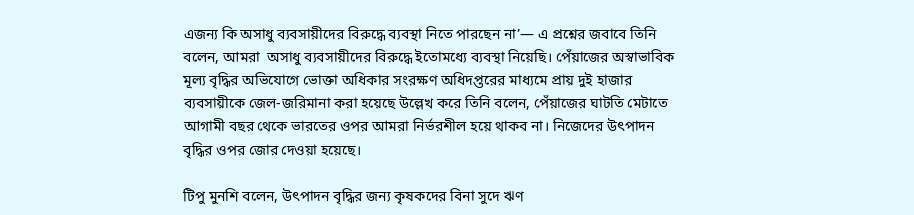এজন্য কি অসাধু ব্যবসায়ীদের বিরুদ্ধে ব্যবস্থা নিতে পারছেন না’— এ প্রশ্নের জবাবে তিনি বলেন, আমরা  অসাধু ব্যবসায়ীদের বিরুদ্ধে ইতোমধ্যে ব্যবস্থা নিয়েছি। পেঁয়াজের অস্বাভাবিক মূল্য বৃদ্ধির অভিযোগে ভোক্তা অধিকার সংরক্ষণ অধিদপ্তরের মাধ্যমে প্রায় দুই হাজার ব্যবসায়ীকে জেল-জরিমানা করা হয়েছে উল্লেখ করে তিনি বলেন, পেঁয়াজের ঘাটতি মেটাতে আগামী বছর থেকে ভারতের ওপর আমরা নির্ভরশীল হয়ে থাকব না। নিজেদের উৎপাদন বৃদ্ধির ওপর জোর দেওয়া হয়েছে।

টিপু মুনশি বলেন, উৎপাদন বৃদ্ধির জন্য কৃষকদের বিনা সুদে ঋণ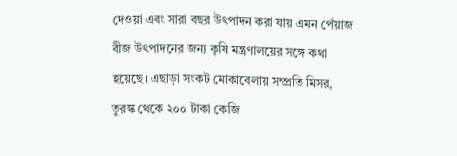দেওয়া এবং সারা বছর উৎপাদন করা যায় এমন পেঁয়াজ বীজ উৎপাদনের জন্য কৃষি মন্ত্রণালয়ের সঙ্গে কথা হয়েছে। এছাড়া সংকট মোকাবেলায় সম্প্রতি মিসর, তুরস্ক থেকে ২০০ টাকা কেজি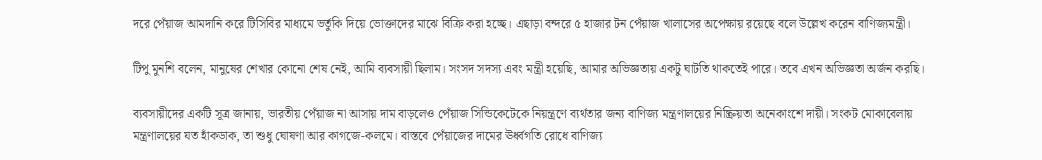দরে পেঁয়াজ আমদানি করে টিসিবির মাধ্যমে ভর্তুকি দিয়ে ভোক্তাদের মাঝে বিক্রি করা হচ্ছে। এছাড়া বন্দরে ৫ হাজার টন পেঁয়াজ খালাসের অপেক্ষায় রয়েছে বলে উল্লেখ করেন বাণিজ্যমন্ত্রী।

টিপু মুনশি বলেন, মানুষের শেখার কোনো শেষ নেই, আমি ব্যবসায়ী ছিলাম। সংসদ সদস্য এবং মন্ত্রী হয়েছি, আমার অভিজ্ঞতায় একটু ঘাটতি থাকতেই পারে। তবে এখন অভিজ্ঞতা অর্জন করছি।

ব্যবসায়ীদের একটি সূত্র জানায়, ভারতীয় পেঁয়াজ না আসায় দাম বাড়লেও পেঁয়াজ সিন্ডিকেটেকে নিয়ন্ত্রণে ব্যর্থতার জন্য বাণিজ্য মন্ত্রণালয়ের নিষ্ক্রিয়তা অনেকাংশে দায়ী। সংকট মোকাবেলায় মন্ত্রণালয়ের যত হাঁকডাক, তা শুধু ঘোষণা আর কাগজে-কলমে। বাস্তবে পেঁয়াজের দামের ঊর্ধ্বগতি রোধে বাণিজ্য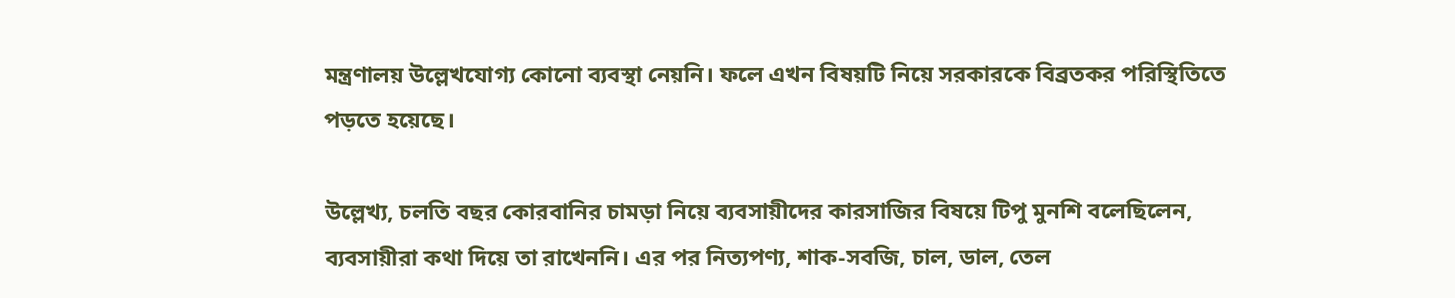মন্ত্রণালয় উল্লেখযোগ্য কোনো ব্যবস্থা নেয়নি। ফলে এখন বিষয়টি নিয়ে সরকারকে বিব্রতকর পরিস্থিতিতে পড়তে হয়েছে।

উল্লেখ্য, চলতি বছর কোরবানির চামড়া নিয়ে ব্যবসায়ীদের কারসাজির বিষয়ে টিপু মুনশি বলেছিলেন, ব্যবসায়ীরা কথা দিয়ে তা রাখেননি। এর পর নিত্যপণ্য, শাক-সবজি, চাল, ডাল, তেল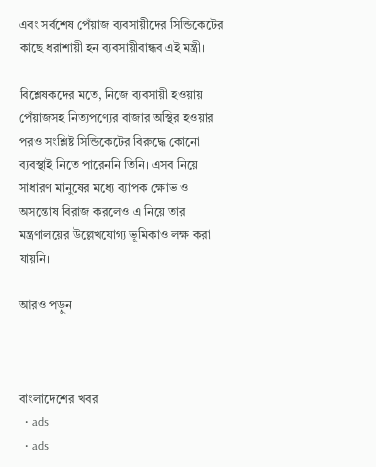এবং সর্বশেষ পেঁয়াজ ব্যবসায়ীদের সিন্ডিকেটের কাছে ধরাশায়ী হন ব্যবসায়ীবান্ধব এই মন্ত্রী।

বিশ্লেষকদের মতে, নিজে ব্যবসায়ী হওয়ায় পেঁয়াজসহ নিত্যপণ্যের বাজার অস্থির হওয়ার পরও সংশ্লিষ্ট সিন্ডিকেটের বিরুদ্ধে কোনো ব্যবস্থাই নিতে পারেননি তিনি। এসব নিয়ে সাধারণ মানুষের মধ্যে ব্যাপক ক্ষোভ ও অসন্তোষ বিরাজ করলেও এ নিয়ে তার মন্ত্রণালয়ের উল্লেখযোগ্য ভূমিকাও লক্ষ করা যায়নি।

আরও পড়ুন



বাংলাদেশের খবর
  • ads
  • ads